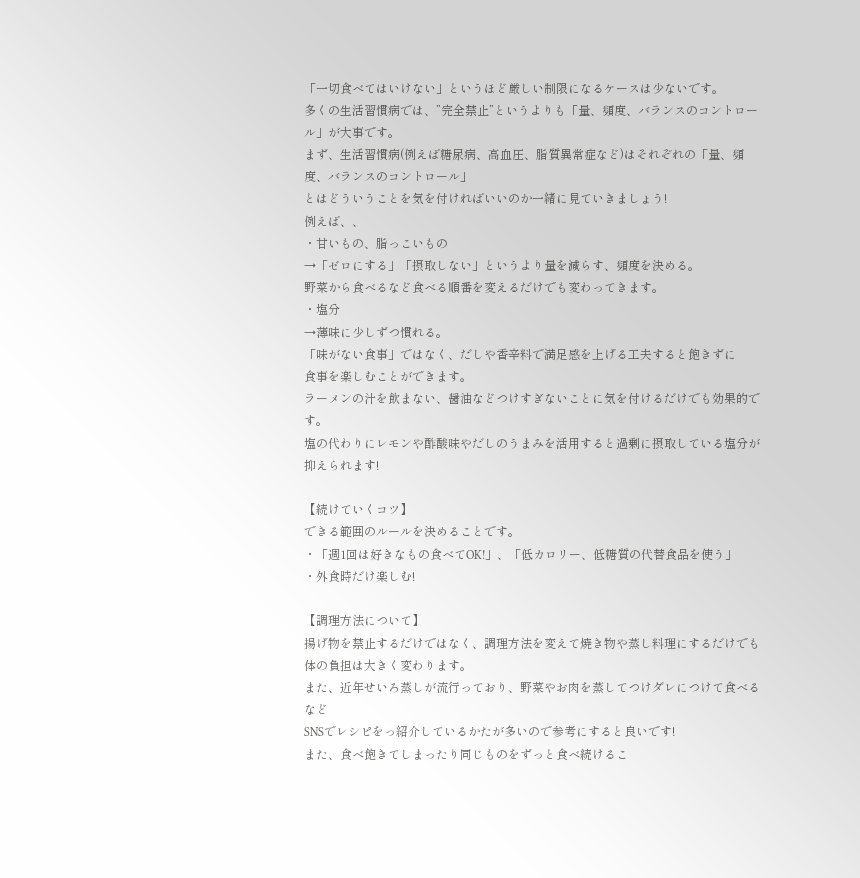「一切食べてはいけない」というほど厳しい制限になるケースは少ないです。
多くの生活習慣病では、”完全禁止”というよりも「量、頻度、バランスのコントロール」が大事です。
まず、生活習慣病(例えば糖尿病、高血圧、脂質異常症など)はそれぞれの「量、頻度、バランスのコントロール」
とはどういうことを気を付ければいいのか一緒に見ていきましょう!
例えば、、
・甘いもの、脂っこいもの
→「ゼロにする」「摂取しない」というより量を減らす、頻度を決める。
野菜から食べるなど食べる順番を変えるだけでも変わってきます。
・塩分
→薄味に少しずつ慣れる。
「味がない食事」ではなく、だしや香辛料で満足感を上げる工夫すると飽きずに
食事を楽しむことができます。
ラーメンの汁を飲まない、醤油などつけすぎないことに気を付けるだけでも効果的です。
塩の代わりにレモンや酢酸味やだしのうまみを活用すると過剰に摂取している塩分が抑えられます!

【続けていくコツ】
できる範囲のルールを決めることです。
・「週1回は好きなもの食べてOK!」、「低カロリー、低糖質の代替食品を使う」
・外食時だけ楽しむ!

【調理方法について】
揚げ物を禁止するだけではなく、調理方法を変えて焼き物や蒸し料理にするだけでも
体の負担は大きく変わります。
また、近年せいろ蒸しが流行っており、野菜やお肉を蒸してつけダレにつけて食べるなど
SNSでレシピをっ紹介しているかたが多いので参考にすると良いです!
また、食べ飽きてしまったり同じものをずっと食べ続けるこ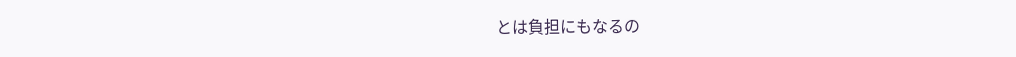とは負担にもなるの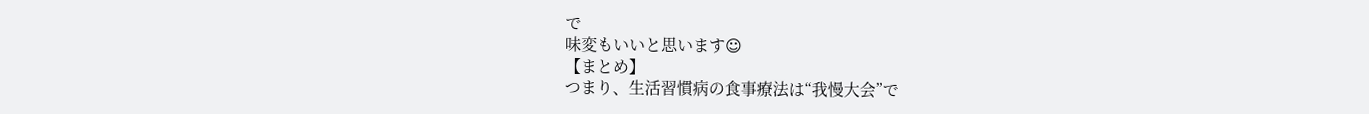で
味変もいいと思います☺
【まとめ】
つまり、生活習慣病の食事療法は“我慢大会”で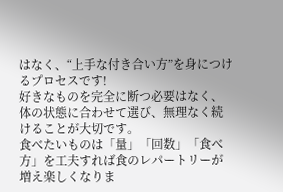はなく、“上手な付き合い方”を身につけるプロセスです!
好きなものを完全に断つ必要はなく、体の状態に合わせて選び、無理なく続けることが大切です。
食べたいものは「量」「回数」「食べ方」を工夫すれば食のレパートリーが増え楽しくなりま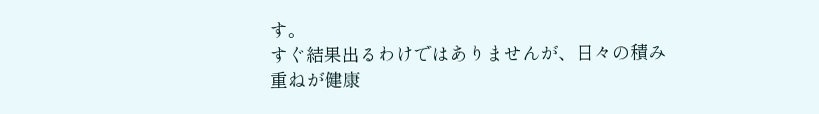す。
すぐ結果出るわけではありませんが、日々の積み重ねが健康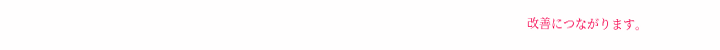改善につながります。